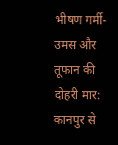भीषण गर्मी-उमस और तूफान की दोहरी मार: कानपुर से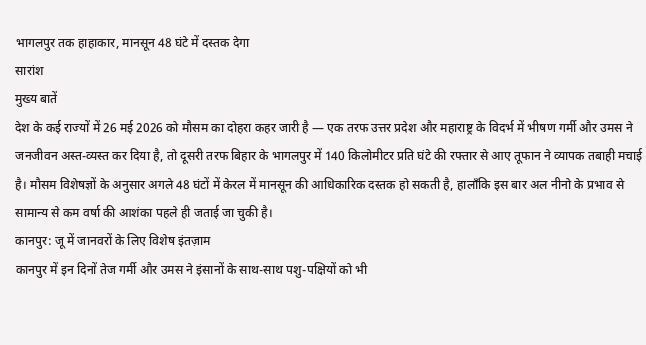भागलपुर तक हाहाकार, मानसून 48 घंटे में दस्तक देगा
सारांश
मुख्य बातें
देश के कई राज्यों में 26 मई 2026 को मौसम का दोहरा कहर जारी है — एक तरफ उत्तर प्रदेश और महाराष्ट्र के विदर्भ में भीषण गर्मी और उमस ने जनजीवन अस्त-व्यस्त कर दिया है, तो दूसरी तरफ बिहार के भागलपुर में 140 किलोमीटर प्रति घंटे की रफ्तार से आए तूफान ने व्यापक तबाही मचाई है। मौसम विशेषज्ञों के अनुसार अगले 48 घंटों में केरल में मानसून की आधिकारिक दस्तक हो सकती है, हालाँकि इस बार अल नीनो के प्रभाव से सामान्य से कम वर्षा की आशंका पहले ही जताई जा चुकी है।
कानपुर: जू में जानवरों के लिए विशेष इंतज़ाम
कानपुर में इन दिनों तेज गर्मी और उमस ने इंसानों के साथ-साथ पशु-पक्षियों को भी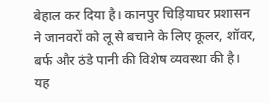बेहाल कर दिया है। कानपुर चिड़ियाघर प्रशासन ने जानवरों को लू से बचाने के लिए कूलर, शॉवर, बर्फ और ठंडे पानी की विशेष व्यवस्था की है। यह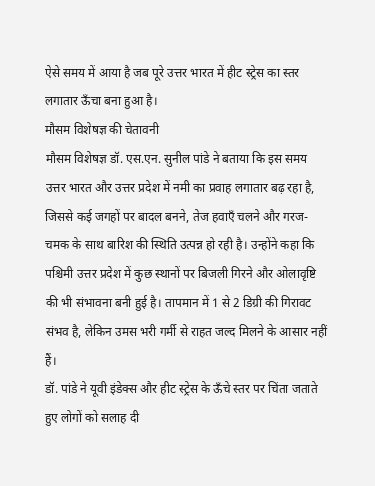ऐसे समय में आया है जब पूरे उत्तर भारत में हीट स्ट्रेस का स्तर लगातार ऊँचा बना हुआ है।
मौसम विशेषज्ञ की चेतावनी
मौसम विशेषज्ञ डॉ. एस.एन. सुनील पांडे ने बताया कि इस समय उत्तर भारत और उत्तर प्रदेश में नमी का प्रवाह लगातार बढ़ रहा है, जिससे कई जगहों पर बादल बनने, तेज हवाएँ चलने और गरज-चमक के साथ बारिश की स्थिति उत्पन्न हो रही है। उन्होंने कहा कि पश्चिमी उत्तर प्रदेश में कुछ स्थानों पर बिजली गिरने और ओलावृष्टि की भी संभावना बनी हुई है। तापमान में 1 से 2 डिग्री की गिरावट संभव है, लेकिन उमस भरी गर्मी से राहत जल्द मिलने के आसार नहीं हैं।
डॉ. पांडे ने यूवी इंडेक्स और हीट स्ट्रेस के ऊँचे स्तर पर चिंता जताते हुए लोगों को सलाह दी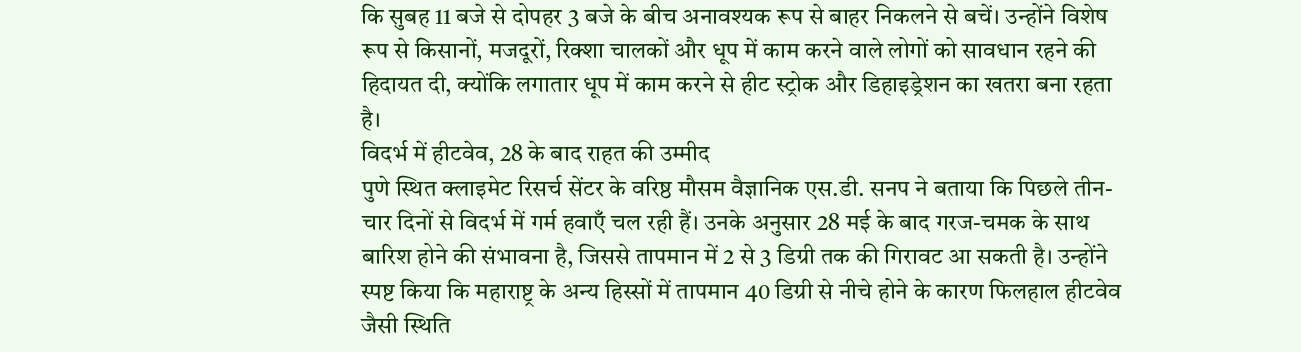कि सुबह 11 बजे से दोपहर 3 बजे के बीच अनावश्यक रूप से बाहर निकलने से बचें। उन्होंने विशेष रूप से किसानों, मजदूरों, रिक्शा चालकों और धूप में काम करने वाले लोगों को सावधान रहने की हिदायत दी, क्योंकि लगातार धूप में काम करने से हीट स्ट्रोक और डिहाइड्रेशन का खतरा बना रहता है।
विदर्भ में हीटवेव, 28 के बाद राहत की उम्मीद
पुणे स्थित क्लाइमेट रिसर्च सेंटर के वरिष्ठ मौसम वैज्ञानिक एस.डी. सनप ने बताया कि पिछले तीन-चार दिनों से विदर्भ में गर्म हवाएँ चल रही हैं। उनके अनुसार 28 मई के बाद गरज-चमक के साथ बारिश होने की संभावना है, जिससे तापमान में 2 से 3 डिग्री तक की गिरावट आ सकती है। उन्होंने स्पष्ट किया कि महाराष्ट्र के अन्य हिस्सों में तापमान 40 डिग्री से नीचे होने के कारण फिलहाल हीटवेव जैसी स्थिति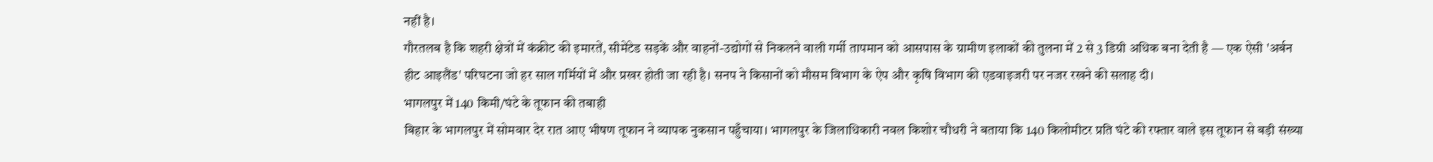नहीं है।
गौरतलब है कि शहरी क्षेत्रों में कंक्रीट की इमारतें, सीमेंटेड सड़कें और वाहनों-उद्योगों से निकलने वाली गर्मी तापमान को आसपास के ग्रामीण इलाकों की तुलना में 2 से 3 डिग्री अधिक बना देती है — एक ऐसी 'अर्बन हीट आइलैंड' परिघटना जो हर साल गर्मियों में और प्रखर होती जा रही है। सनप ने किसानों को मौसम विभाग के ऐप और कृषि विभाग की एडवाइजरी पर नजर रखने की सलाह दी।
भागलपुर में 140 किमी/घंटे के तूफान की तबाही
बिहार के भागलपुर में सोमवार देर रात आए भीषण तूफान ने व्यापक नुकसान पहुँचाया। भागलपुर के जिलाधिकारी नवल किशोर चौधरी ने बताया कि 140 किलोमीटर प्रति घंटे की रफ्तार वाले इस तूफान से बड़ी संख्या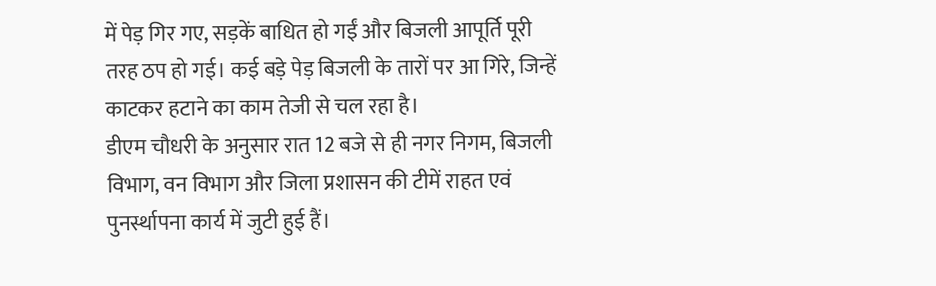में पेड़ गिर गए, सड़कें बाधित हो गईं और बिजली आपूर्ति पूरी तरह ठप हो गई। कई बड़े पेड़ बिजली के तारों पर आ गिरे, जिन्हें काटकर हटाने का काम तेजी से चल रहा है।
डीएम चौधरी के अनुसार रात 12 बजे से ही नगर निगम, बिजली विभाग, वन विभाग और जिला प्रशासन की टीमें राहत एवं पुनर्स्थापना कार्य में जुटी हुई हैं।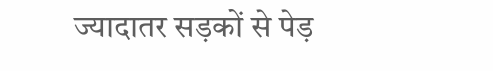ज्यादातर सड़कों से पेड़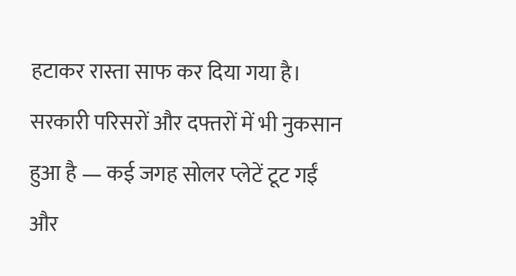हटाकर रास्ता साफ कर दिया गया है। सरकारी परिसरों और दफ्तरों में भी नुकसान हुआ है — कई जगह सोलर प्लेटें टूट गईं और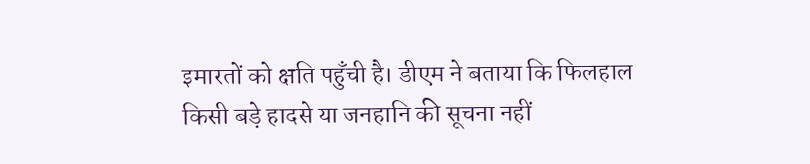इमारतों को क्षति पहुँची है। डीएम ने बताया कि फिलहाल किसी बड़े हादसे या जनहानि की सूचना नहीं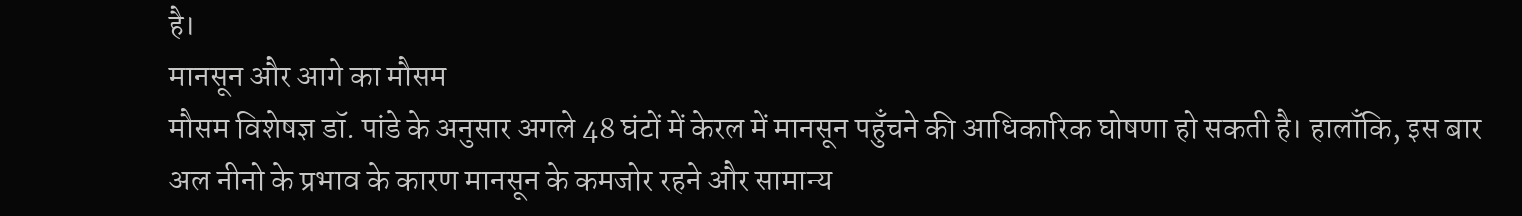है।
मानसून और आगे का मौसम
मौसम विशेषज्ञ डॉ. पांडे के अनुसार अगले 48 घंटों में केरल में मानसून पहुँचने की आधिकारिक घोषणा हो सकती है। हालाँकि, इस बार अल नीनो के प्रभाव के कारण मानसून के कमजोर रहने और सामान्य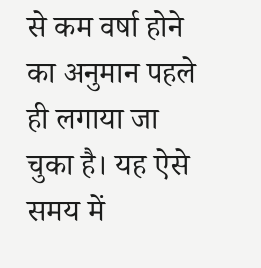से कम वर्षा होने का अनुमान पहले ही लगाया जा चुका है। यह ऐसे समय में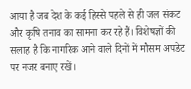आया है जब देश के कई हिस्से पहले से ही जल संकट और कृषि तनाव का सामना कर रहे हैं। विशेषज्ञों की सलाह है कि नागरिक आने वाले दिनों में मौसम अपडेट पर नजर बनाए रखें।